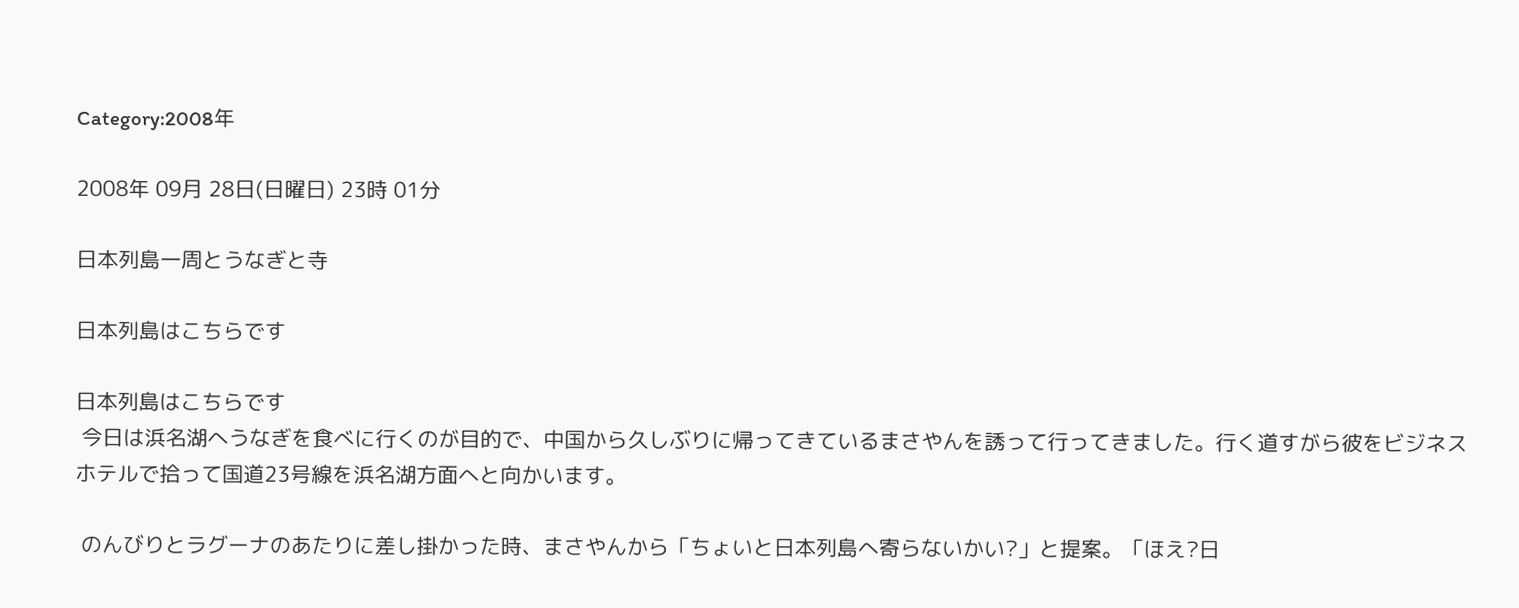Category:2008年

2008年 09月 28日(日曜日) 23時 01分

日本列島一周とうなぎと寺

日本列島はこちらです

日本列島はこちらです
 今日は浜名湖へうなぎを食べに行くのが目的で、中国から久しぶりに帰ってきているまさやんを誘って行ってきました。行く道すがら彼をビジネスホテルで拾って国道23号線を浜名湖方面へと向かいます。

 のんびりとラグーナのあたりに差し掛かった時、まさやんから「ちょいと日本列島へ寄らないかい?」と提案。「ほえ?日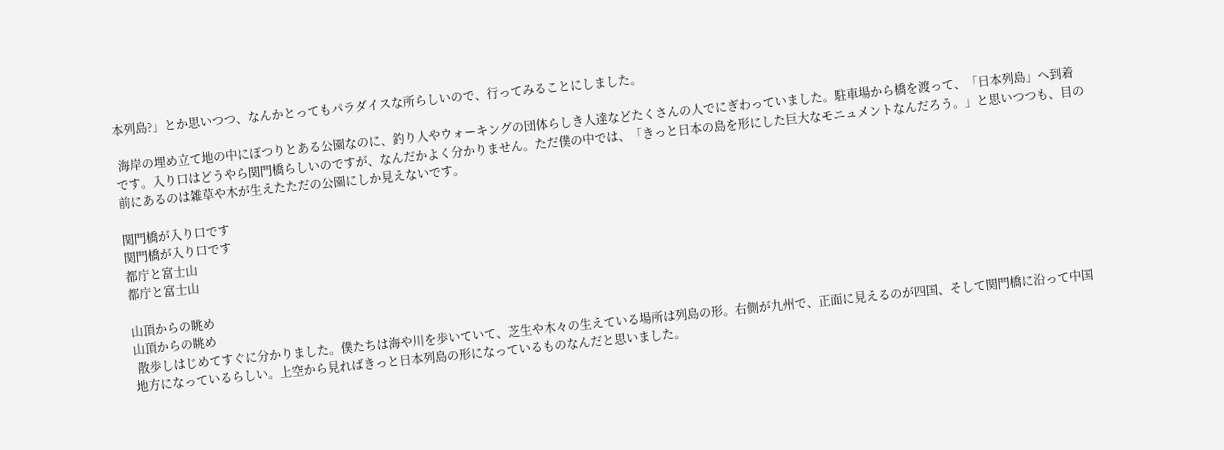本列島?」とか思いつつ、なんかとってもパラダイスな所らしいので、行ってみることにしました。

 海岸の埋め立て地の中にぽつりとある公園なのに、釣り人やウォーキングの団体らしき人達などたくさんの人でにぎわっていました。駐車場から橋を渡って、「日本列島」へ到着です。入り口はどうやら関門橋らしいのですが、なんだかよく分かりません。ただ僕の中では、「きっと日本の島を形にした巨大なモニュメントなんだろう。」と思いつつも、目の前にあるのは雑草や木が生えたただの公園にしか見えないです。

関門橋が入り口です
関門橋が入り口です
都庁と富士山
都庁と富士山

山頂からの眺め
山頂からの眺め
 散歩しはじめてすぐに分かりました。僕たちは海や川を歩いていて、芝生や木々の生えている場所は列島の形。右側が九州で、正面に見えるのが四国、そして関門橋に沿って中国地方になっているらしい。上空から見ればきっと日本列島の形になっているものなんだと思いました。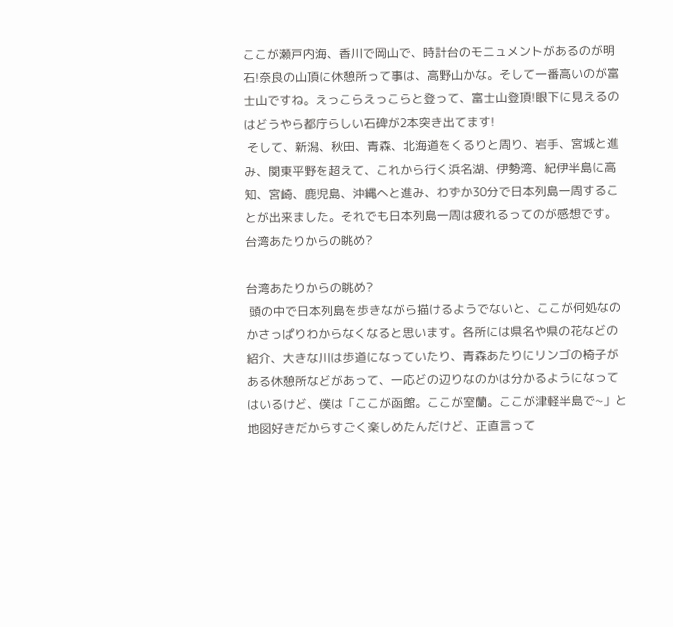ここが瀬戸内海、香川で岡山で、時計台のモニュメントがあるのが明石!奈良の山頂に休憩所って事は、高野山かな。そして一番高いのが富士山ですね。えっこらえっこらと登って、富士山登頂!眼下に見えるのはどうやら都庁らしい石碑が2本突き出てます!
 そして、新潟、秋田、青森、北海道をくるりと周り、岩手、宮城と進み、関東平野を超えて、これから行く浜名湖、伊勢湾、紀伊半島に高知、宮崎、鹿児島、沖縄へと進み、わずか30分で日本列島一周することが出来ました。それでも日本列島一周は疲れるってのが感想です。台湾あたりからの眺め?

台湾あたりからの眺め?
 頭の中で日本列島を歩きながら描けるようでないと、ここが何処なのかさっぱりわからなくなると思います。各所には県名や県の花などの紹介、大きな川は歩道になっていたり、青森あたりにリンゴの椅子がある休憩所などがあって、一応どの辺りなのかは分かるようになってはいるけど、僕は「ここが函館。ここが室蘭。ここが津軽半島で~」と地図好きだからすごく楽しめたんだけど、正直言って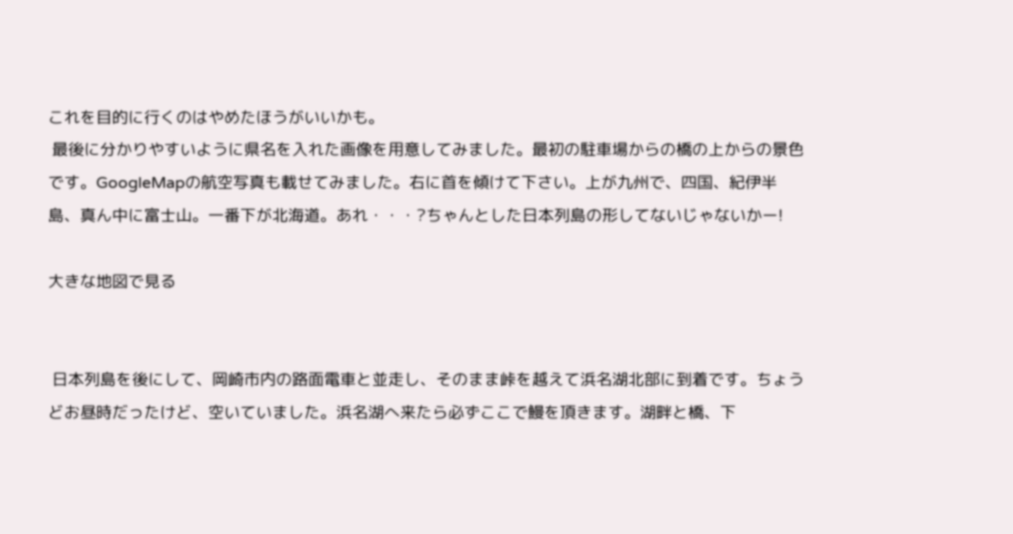これを目的に行くのはやめたほうがいいかも。
 最後に分かりやすいように県名を入れた画像を用意してみました。最初の駐車場からの橋の上からの景色です。GoogleMapの航空写真も載せてみました。右に首を傾けて下さい。上が九州で、四国、紀伊半島、真ん中に富士山。一番下が北海道。あれ・・・?ちゃんとした日本列島の形してないじゃないかー!

大きな地図で見る


 日本列島を後にして、岡崎市内の路面電車と並走し、そのまま峠を越えて浜名湖北部に到着です。ちょうどお昼時だったけど、空いていました。浜名湖へ来たら必ずここで鰻を頂きます。湖畔と橋、下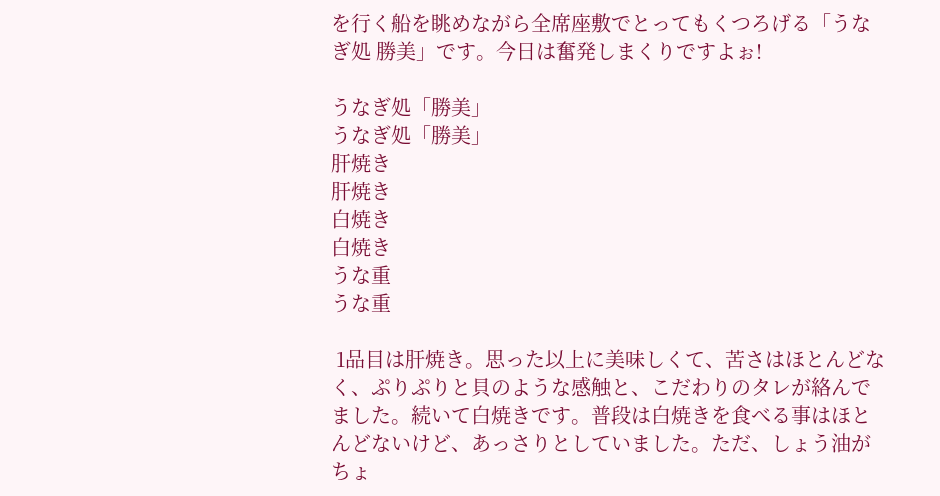を行く船を眺めながら全席座敷でとってもくつろげる「うなぎ処 勝美」です。今日は奮発しまくりですよぉ!

うなぎ処「勝美」
うなぎ処「勝美」
肝焼き
肝焼き
白焼き
白焼き
うな重
うな重

 1品目は肝焼き。思った以上に美味しくて、苦さはほとんどなく、ぷりぷりと貝のような感触と、こだわりのタレが絡んでました。続いて白焼きです。普段は白焼きを食べる事はほとんどないけど、あっさりとしていました。ただ、しょう油がちょ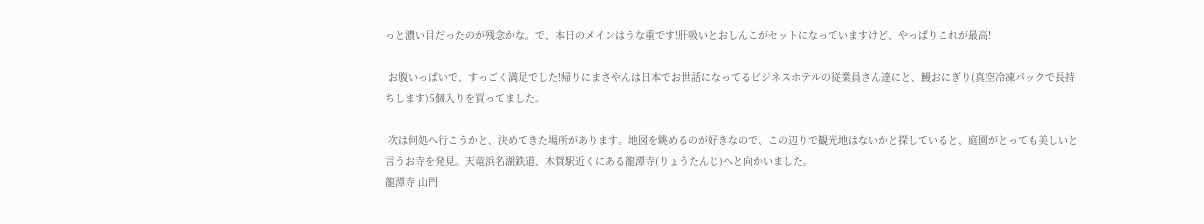っと濃い目だったのが残念かな。で、本日のメインはうな重です!肝吸いとおしんこがセットになっていますけど、やっぱりこれが最高!

 お腹いっぱいで、すっごく満足でした!帰りにまさやんは日本でお世話になってるビジネスホテルの従業員さん達にと、鰻おにぎり(真空冷凍パックで長持ちします)5個入りを買ってました。

 次は何処へ行こうかと、決めてきた場所があります。地図を眺めるのが好きなので、この辺りで観光地はないかと探していると、庭園がとっても美しいと言うお寺を発見。天竜浜名湖鉄道、木賀駅近くにある龍潭寺(りょうたんじ)へと向かいました。
龍潭寺 山門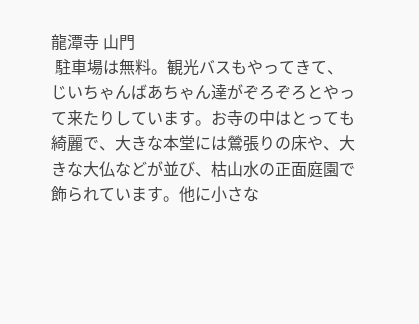龍潭寺 山門
 駐車場は無料。観光バスもやってきて、じいちゃんばあちゃん達がぞろぞろとやって来たりしています。お寺の中はとっても綺麗で、大きな本堂には鶯張りの床や、大きな大仏などが並び、枯山水の正面庭園で飾られています。他に小さな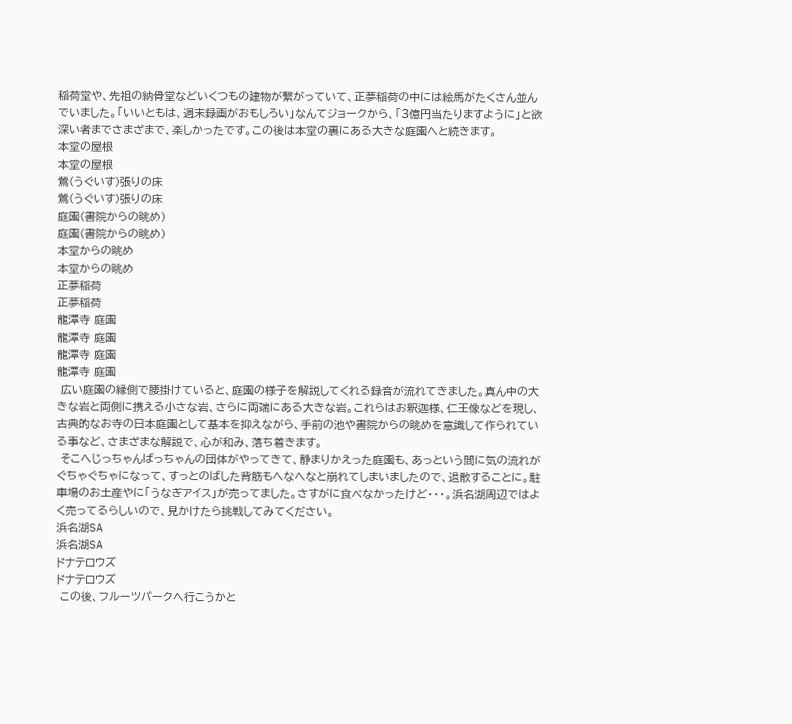稲荷堂や、先祖の納骨堂などいくつもの建物が繋がっていて、正夢稲荷の中には絵馬がたくさん並んでいました。「いいともは、週末録画がおもしろい」なんてジョークから、「3億円当たりますように」と欲深い者までさまざまで、楽しかったです。この後は本堂の裏にある大きな庭園へと続きます。
本堂の屋根
本堂の屋根
鶯(うぐいす)張りの床
鶯(うぐいす)張りの床
庭園(書院からの眺め)
庭園(書院からの眺め)
本堂からの眺め
本堂からの眺め
正夢稲荷
正夢稲荷
龍潭寺 庭園
龍潭寺 庭園
龍潭寺 庭園
龍潭寺 庭園
 広い庭園の縁側で腰掛けていると、庭園の様子を解説してくれる録音が流れてきました。真ん中の大きな岩と両側に携える小さな岩、さらに両端にある大きな岩。これらはお釈迦様、仁王像などを現し、古典的なお寺の日本庭園として基本を抑えながら、手前の池や書院からの眺めを意識して作られている事など、さまざまな解説で、心が和み、落ち着きます。
 そこへじっちゃんばっちゃんの団体がやってきて、静まりかえった庭園も、あっという間に気の流れがぐちゃぐちゃになって、すっとのばした背筋もへなへなと崩れてしまいましたので、退散することに。駐車場のお土産やに「うなぎアイス」が売ってました。さすがに食べなかったけど・・・。浜名湖周辺ではよく売ってるらしいので、見かけたら挑戦してみてください。
浜名湖SA
浜名湖SA
ドナテロウズ
ドナテロウズ
 この後、フルーツパークへ行こうかと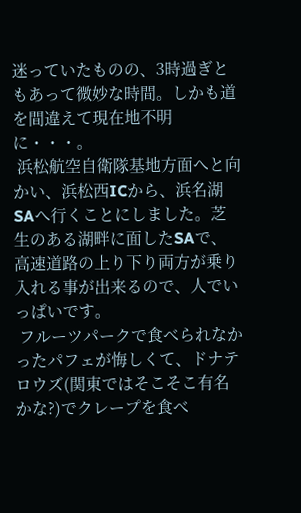迷っていたものの、3時過ぎともあって微妙な時間。しかも道を間違えて現在地不明に・・・。
 浜松航空自衛隊基地方面へと向かい、浜松西ICから、浜名湖SAへ行くことにしました。芝生のある湖畔に面したSAで、高速道路の上り下り両方が乗り入れる事が出来るので、人でいっぱいです。
 フルーツパークで食べられなかったパフェが悔しくて、ドナテロウズ(関東ではそこそこ有名かな?)でクレープを食べ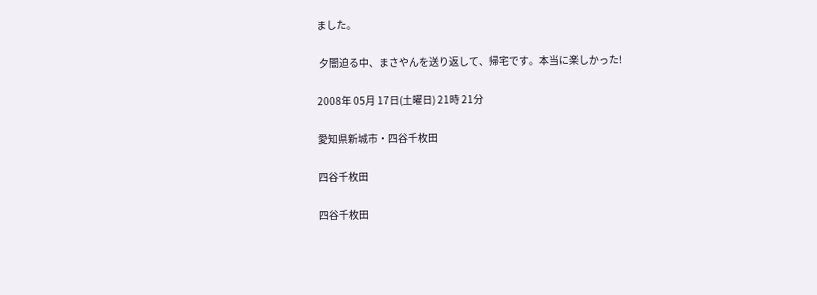ました。

 夕闇迫る中、まさやんを送り返して、帰宅です。本当に楽しかった!

2008年 05月 17日(土曜日) 21時 21分

愛知県新城市・四谷千枚田

四谷千枚田

四谷千枚田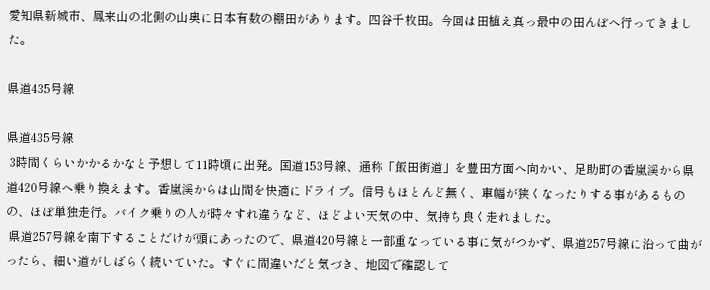愛知県新城市、鳳来山の北側の山奥に日本有数の棚田があります。四谷千枚田。今回は田植え真っ最中の田んぼへ行ってきました。

県道435号線

県道435号線
 3時間くらいかかるかなと予想して11時頃に出発。国道153号線、通称「飯田街道」を豊田方面へ向かい、足助町の香嵐渓から県道420号線へ乗り換えます。香嵐渓からは山間を快適にドライブ。信号もほとんど無く、車幅が狭くなったりする事があるものの、ほぼ単独走行。バイク乗りの人が時々すれ違うなど、ほどよい天気の中、気持ち良く走れました。
 県道257号線を南下することだけが頭にあったので、県道420号線と一部重なっている事に気がつかず、県道257号線に沿って曲がったら、細い道がしばらく続いていた。すぐに間違いだと気づき、地図で確認して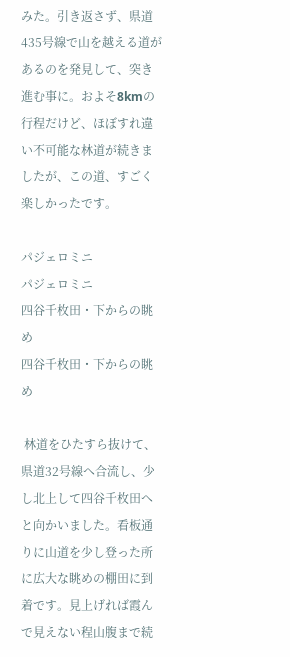みた。引き返さず、県道435号線で山を越える道があるのを発見して、突き進む事に。およそ8kmの行程だけど、ほぼすれ違い不可能な林道が続きましたが、この道、すごく楽しかったです。

パジェロミニ
パジェロミニ
四谷千枚田・下からの眺め
四谷千枚田・下からの眺め

 林道をひたすら抜けて、県道32号線へ合流し、少し北上して四谷千枚田へと向かいました。看板通りに山道を少し登った所に広大な眺めの棚田に到着です。見上げれば霞んで見えない程山腹まで続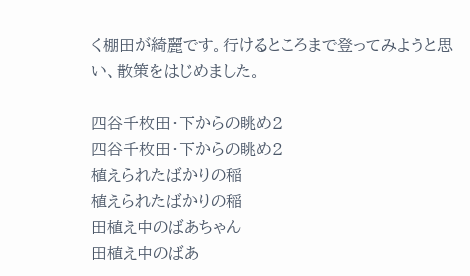く棚田が綺麗です。行けるところまで登ってみようと思い、散策をはじめました。

四谷千枚田・下からの眺め2
四谷千枚田・下からの眺め2
植えられたばかりの稲
植えられたばかりの稲
田植え中のばあちゃん
田植え中のばあ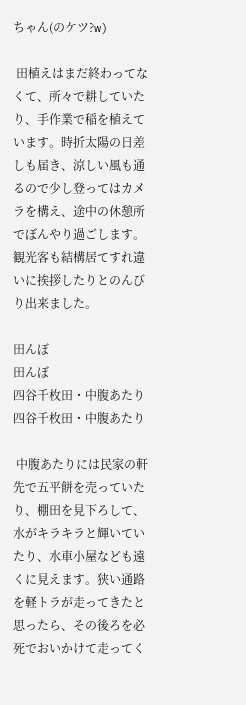ちゃん(のケツ?w)

 田植えはまだ終わってなくて、所々で耕していたり、手作業で稲を植えています。時折太陽の日差しも届き、涼しい風も通るので少し登ってはカメラを構え、途中の休憩所でぼんやり過ごします。観光客も結構居てすれ違いに挨拶したりとのんびり出来ました。

田んぼ
田んぼ
四谷千枚田・中腹あたり
四谷千枚田・中腹あたり

 中腹あたりには民家の軒先で五平餅を売っていたり、棚田を見下ろして、水がキラキラと輝いていたり、水車小屋なども遠くに見えます。狭い通路を軽トラが走ってきたと思ったら、その後ろを必死でおいかけて走ってく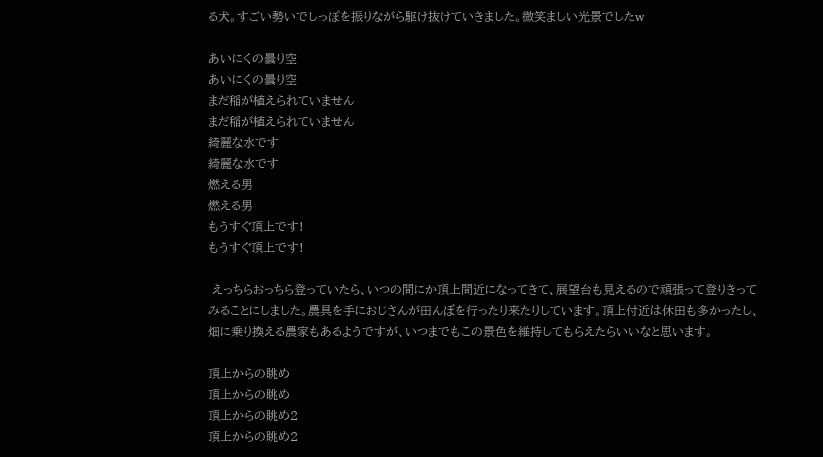る犬。すごい勢いでしっぽを振りながら駆け抜けていきました。微笑ましい光景でしたw

あいにくの曇り空
あいにくの曇り空
まだ稲が植えられていません
まだ稲が植えられていません
綺麗な水です
綺麗な水です
燃える男
燃える男
もうすぐ頂上です!
もうすぐ頂上です!

 えっちらおっちら登っていたら、いつの間にか頂上間近になってきて、展望台も見えるので頑張って登りきってみることにしました。農具を手におじさんが田んぼを行ったり来たりしています。頂上付近は休田も多かったし、畑に乗り換える農家もあるようですが、いつまでもこの景色を維持してもらえたらいいなと思います。

頂上からの眺め
頂上からの眺め
頂上からの眺め2
頂上からの眺め2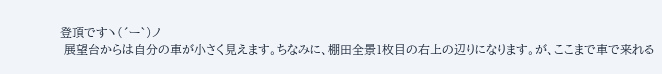登頂ですヽ(´ー`)ノ
 展望台からは自分の車が小さく見えます。ちなみに、棚田全景1枚目の右上の辺りになります。が、ここまで車で来れる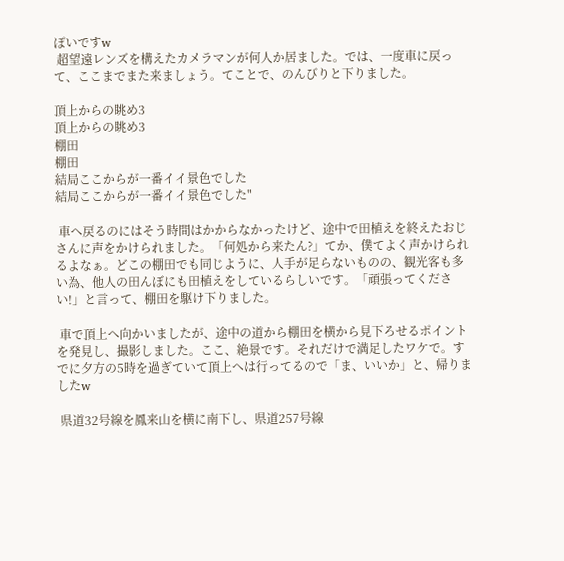ぽいですw
 超望遠レンズを構えたカメラマンが何人か居ました。では、一度車に戻って、ここまでまた来ましょう。てことで、のんびりと下りました。

頂上からの眺め3
頂上からの眺め3
棚田
棚田
結局ここからが一番イイ景色でした
結局ここからが一番イイ景色でした"

 車へ戻るのにはそう時間はかからなかったけど、途中で田植えを終えたおじさんに声をかけられました。「何処から来たん?」てか、僕てよく声かけられるよなぁ。どこの棚田でも同じように、人手が足らないものの、観光客も多い為、他人の田んぼにも田植えをしているらしいです。「頑張ってください!」と言って、棚田を駆け下りました。

 車で頂上へ向かいましたが、途中の道から棚田を横から見下ろせるポイントを発見し、撮影しました。ここ、絶景です。それだけで満足したワケで。すでに夕方の5時を過ぎていて頂上へは行ってるので「ま、いいか」と、帰りましたw

 県道32号線を鳳来山を横に南下し、県道257号線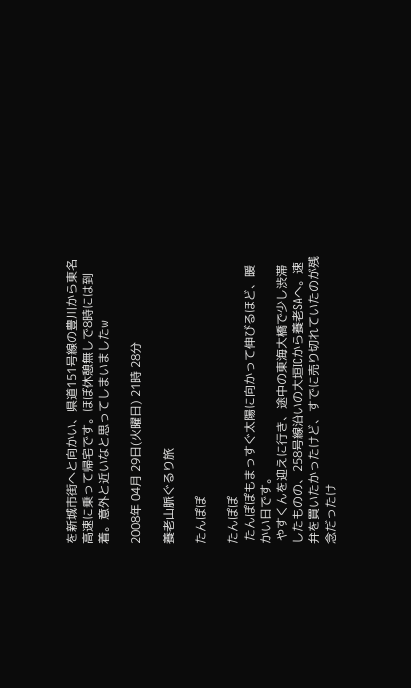を新城市街へと向かい、県道151号線の豊川から東名高速に乗って帰宅です。ほぼ休憩無しで8時には到着。意外と近いなと思ってしまいましたw

2008年 04月 29日(火曜日) 21時 28分

養老山脈ぐるり旅

たんぽぽ

たんぽぽ
 たんぽぽもまっすぐ太陽に向かって伸びるほど、暖かい日です。
 やすくんを迎えに行き、途中の東海大橋で少し渋滞したものの、258号線沿いの大垣ICから養老SAへ。速弁を買いたかったけど、すでに売り切れていたのが残念だったけ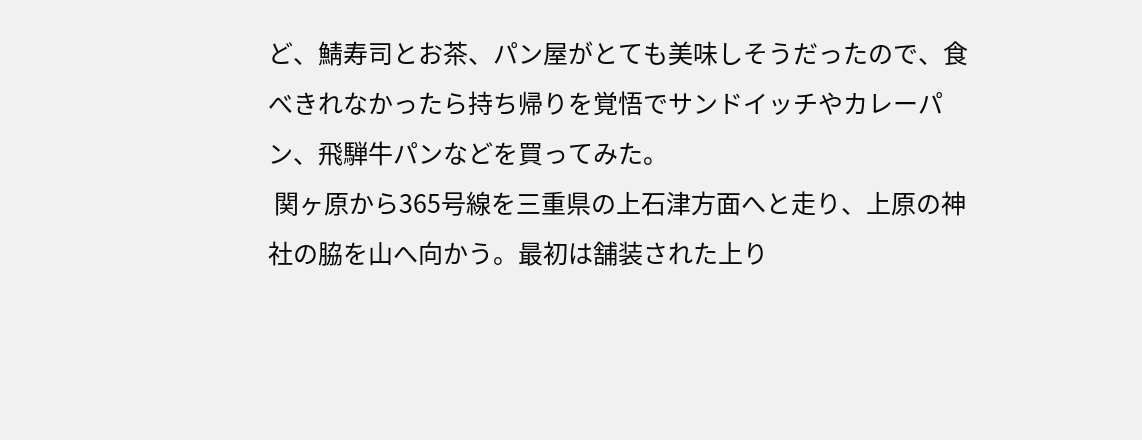ど、鯖寿司とお茶、パン屋がとても美味しそうだったので、食べきれなかったら持ち帰りを覚悟でサンドイッチやカレーパン、飛騨牛パンなどを買ってみた。
 関ヶ原から365号線を三重県の上石津方面へと走り、上原の神社の脇を山へ向かう。最初は舗装された上り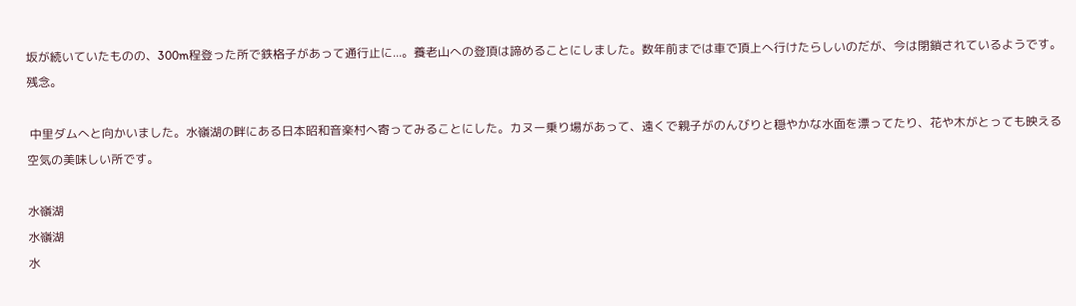坂が続いていたものの、300m程登った所で鉄格子があって通行止に...。養老山への登頂は諦めることにしました。数年前までは車で頂上へ行けたらしいのだが、今は閉鎖されているようです。残念。

 中里ダムへと向かいました。水嶺湖の畔にある日本昭和音楽村へ寄ってみることにした。カヌー乗り場があって、遠くで親子がのんびりと穏やかな水面を漂ってたり、花や木がとっても映える空気の美味しい所です。

水嶺湖
水嶺湖
水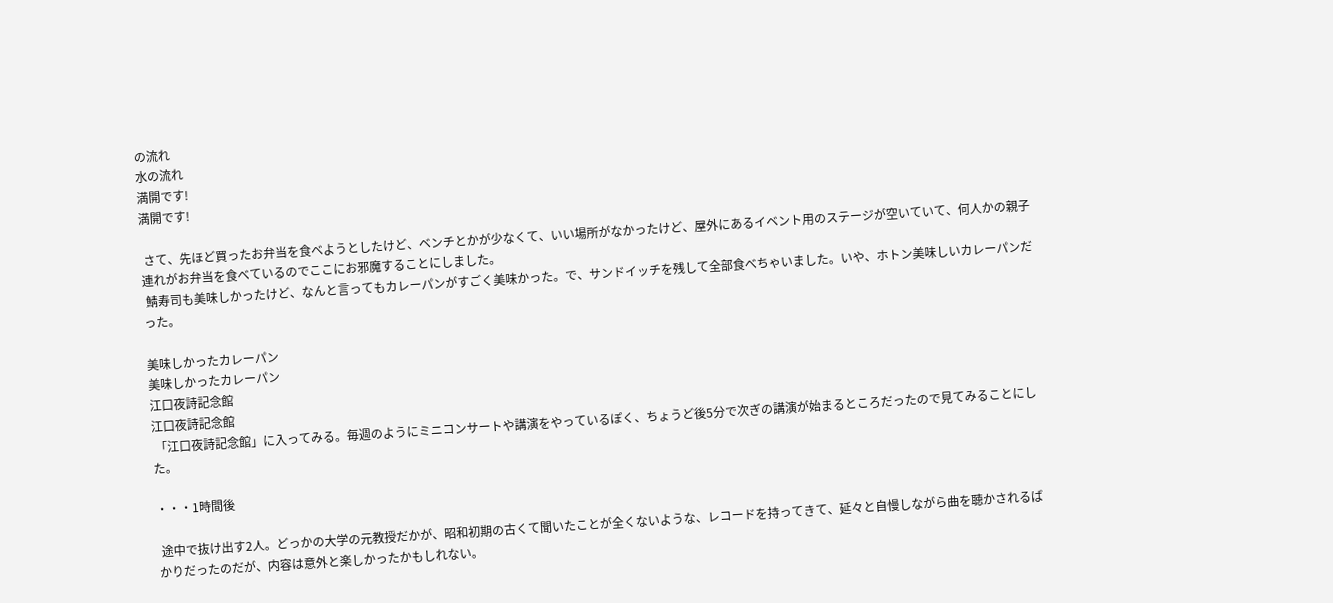の流れ
水の流れ
満開です!
満開です!

 さて、先ほど買ったお弁当を食べようとしたけど、ベンチとかが少なくて、いい場所がなかったけど、屋外にあるイベント用のステージが空いていて、何人かの親子連れがお弁当を食べているのでここにお邪魔することにしました。
 鯖寿司も美味しかったけど、なんと言ってもカレーパンがすごく美味かった。で、サンドイッチを残して全部食べちゃいました。いや、ホトン美味しいカレーパンだった。

美味しかったカレーパン
美味しかったカレーパン
江口夜詩記念館
江口夜詩記念館
 「江口夜詩記念館」に入ってみる。毎週のようにミニコンサートや講演をやっているぽく、ちょうど後5分で次ぎの講演が始まるところだったので見てみることにした。

・・・1時間後

 途中で抜け出す2人。どっかの大学の元教授だかが、昭和初期の古くて聞いたことが全くないような、レコードを持ってきて、延々と自慢しながら曲を聴かされるばかりだったのだが、内容は意外と楽しかったかもしれない。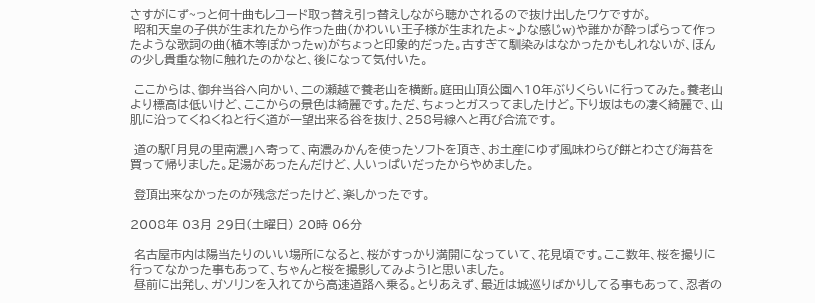さすがにず~っと何十曲もレコード取っ替え引っ替えしながら聴かされるので抜け出したワケですが。
 昭和天皇の子供が生まれたから作った曲(かわいい王子様が生まれたよ~♪な感じw)や誰かが酔っぱらって作ったような歌詞の曲(植木等ぽかったw)がちょっと印象的だった。古すぎて馴染みはなかったかもしれないが、ほんの少し貴重な物に触れたのかなと、後になって気付いた。

 ここからは、御弁当谷へ向かい、二の瀬越で養老山を横断。庭田山頂公園へ10年ぶりくらいに行ってみた。養老山より標高は低いけど、ここからの景色は綺麗です。ただ、ちょっとガスってましたけど。下り坂はもの凄く綺麗で、山肌に沿ってくねくねと行く道が一望出来る谷を抜け、258号線へと再び合流です。

 道の駅「月見の里南濃」へ寄って、南濃みかんを使ったソフトを頂き、お土産にゆず風味わらび餅とわさび海苔を買って帰りました。足湯があったんだけど、人いっぱいだったからやめました。

 登頂出来なかったのが残念だったけど、楽しかったです。

2008年 03月 29日(土曜日) 20時 06分

 名古屋市内は陽当たりのいい場所になると、桜がすっかり満開になっていて、花見頃です。ここ数年、桜を撮りに行ってなかった事もあって、ちゃんと桜を撮影してみよう!と思いました。
 昼前に出発し、ガソリンを入れてから高速道路へ乗る。とりあえず、最近は城巡りばかりしてる事もあって、忍者の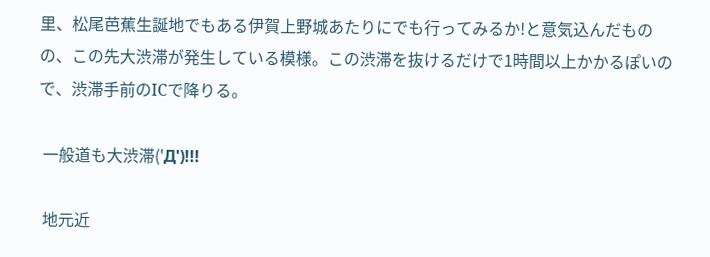里、松尾芭蕉生誕地でもある伊賀上野城あたりにでも行ってみるか!と意気込んだものの、この先大渋滞が発生している模様。この渋滞を抜けるだけで1時間以上かかるぽいので、渋滞手前のICで降りる。

 一般道も大渋滞('Д')!!!

 地元近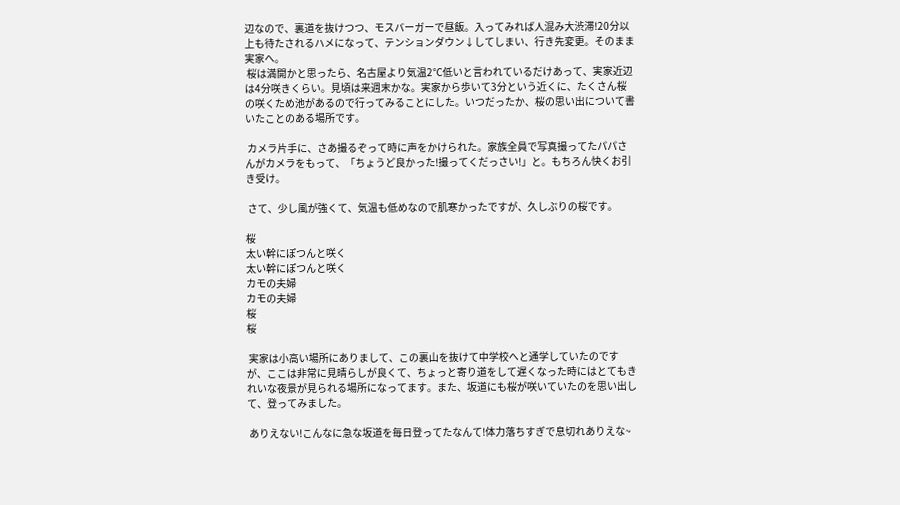辺なので、裏道を抜けつつ、モスバーガーで昼飯。入ってみれば人混み大渋滞!20分以上も待たされるハメになって、テンションダウン↓してしまい、行き先変更。そのまま実家へ。
 桜は満開かと思ったら、名古屋より気温2℃低いと言われているだけあって、実家近辺は4分咲きくらい。見頃は来週末かな。実家から歩いて3分という近くに、たくさん桜の咲くため池があるので行ってみることにした。いつだったか、桜の思い出について書いたことのある場所です。

 カメラ片手に、さあ撮るぞって時に声をかけられた。家族全員で写真撮ってたパパさんがカメラをもって、「ちょうど良かった!撮ってくだっさい!」と。もちろん快くお引き受け。

 さて、少し風が強くて、気温も低めなので肌寒かったですが、久しぶりの桜です。

桜
太い幹にぽつんと咲く
太い幹にぽつんと咲く
カモの夫婦
カモの夫婦
桜
桜

 実家は小高い場所にありまして、この裏山を抜けて中学校へと通学していたのですが、ここは非常に見晴らしが良くて、ちょっと寄り道をして遅くなった時にはとてもきれいな夜景が見られる場所になってます。また、坂道にも桜が咲いていたのを思い出して、登ってみました。

 ありえない!こんなに急な坂道を毎日登ってたなんて!体力落ちすぎで息切れありえな~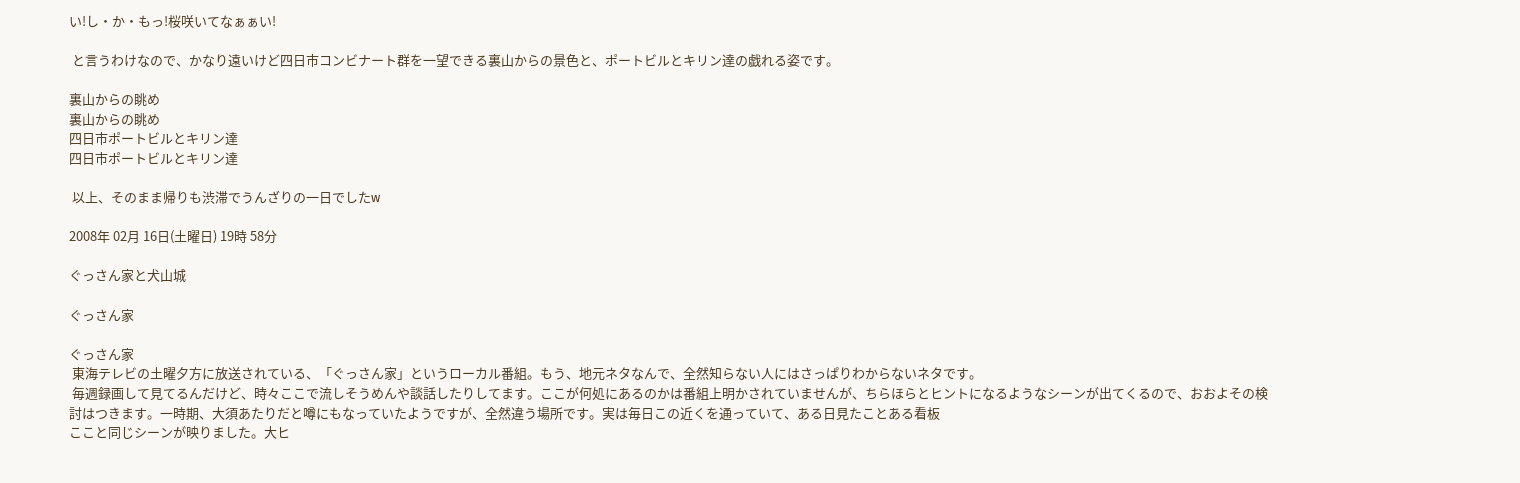い!し・か・もっ!桜咲いてなぁぁい!

 と言うわけなので、かなり遠いけど四日市コンビナート群を一望できる裏山からの景色と、ポートビルとキリン達の戯れる姿です。

裏山からの眺め
裏山からの眺め
四日市ポートビルとキリン達
四日市ポートビルとキリン達

 以上、そのまま帰りも渋滞でうんざりの一日でしたw

2008年 02月 16日(土曜日) 19時 58分

ぐっさん家と犬山城

ぐっさん家

ぐっさん家
 東海テレビの土曜夕方に放送されている、「ぐっさん家」というローカル番組。もう、地元ネタなんで、全然知らない人にはさっぱりわからないネタです。
 毎週録画して見てるんだけど、時々ここで流しそうめんや談話したりしてます。ここが何処にあるのかは番組上明かされていませんが、ちらほらとヒントになるようなシーンが出てくるので、おおよその検討はつきます。一時期、大須あたりだと噂にもなっていたようですが、全然違う場所です。実は毎日この近くを通っていて、ある日見たことある看板
ここと同じシーンが映りました。大ヒ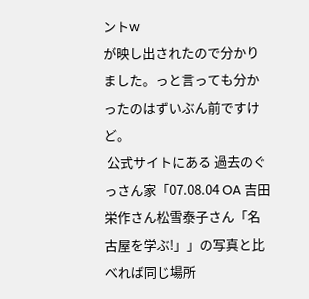ントw
が映し出されたので分かりました。っと言っても分かったのはずいぶん前ですけど。
 公式サイトにある 過去のぐっさん家「07.08.04 OA 吉田栄作さん松雪泰子さん「名古屋を学ぶ!」」の写真と比べれば同じ場所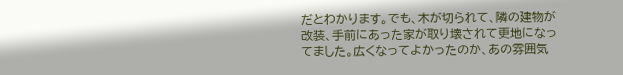だとわかります。でも、木が切られて、隣の建物が改装、手前にあった家が取り壊されて更地になってました。広くなってよかったのか、あの雰囲気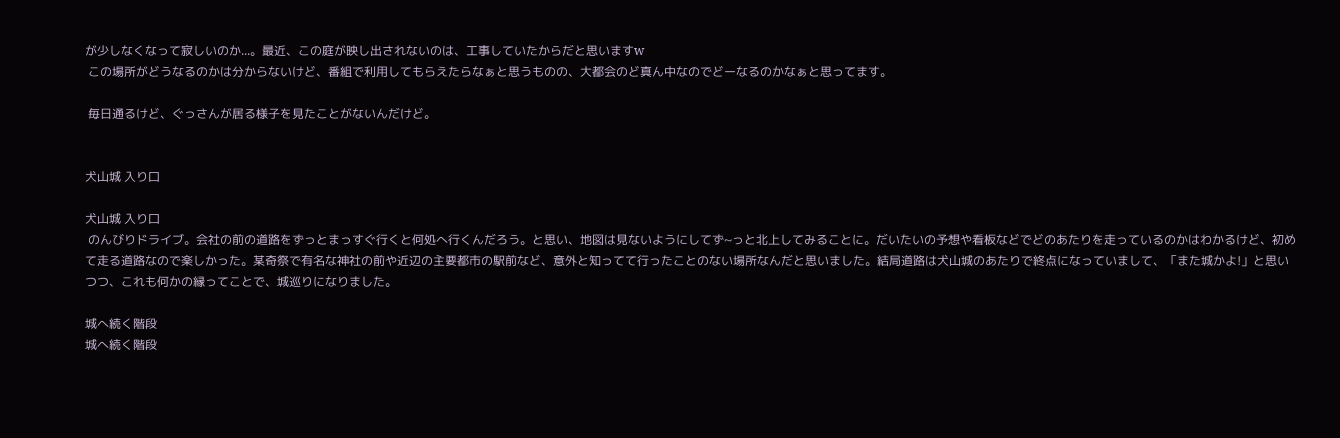が少しなくなって寂しいのか...。最近、この庭が映し出されないのは、工事していたからだと思いますw
 この場所がどうなるのかは分からないけど、番組で利用してもらえたらなぁと思うものの、大都会のど真ん中なのでどーなるのかなぁと思ってます。

 毎日通るけど、ぐっさんが居る様子を見たことがないんだけど。


犬山城 入り口

犬山城 入り口
 のんびりドライブ。会社の前の道路をずっとまっすぐ行くと何処へ行くんだろう。と思い、地図は見ないようにしてず~っと北上してみることに。だいたいの予想や看板などでどのあたりを走っているのかはわかるけど、初めて走る道路なので楽しかった。某奇祭で有名な神社の前や近辺の主要都市の駅前など、意外と知ってて行ったことのない場所なんだと思いました。結局道路は犬山城のあたりで終点になっていまして、「また城かよ!」と思いつつ、これも何かの縁ってことで、城巡りになりました。

城へ続く階段
城へ続く階段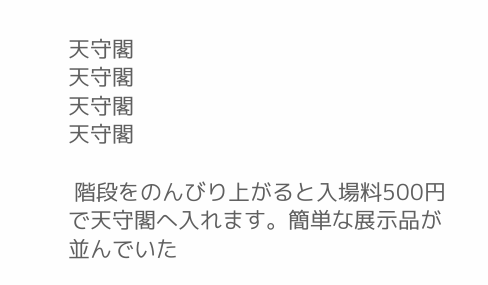天守閣
天守閣
天守閣
天守閣

 階段をのんびり上がると入場料500円で天守閣へ入れます。簡単な展示品が並んでいた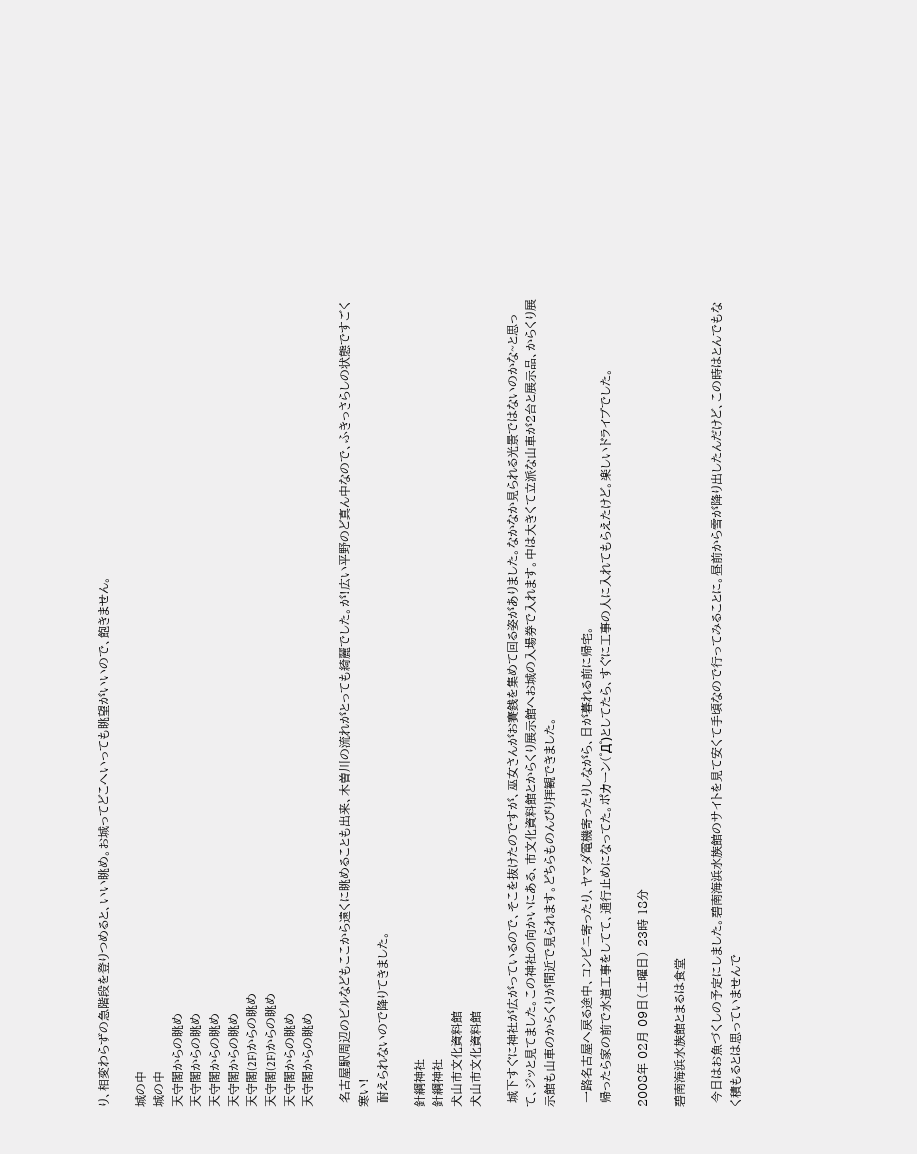り、相変わらずの急階段を登りつめると、いい眺め。お城ってどこへいっても眺望がいいので、飽きません。

城の中
城の中
天守閣からの眺め
天守閣からの眺め
天守閣からの眺め
天守閣からの眺め
天守閣(2F)からの眺め
天守閣(2F)からの眺め
天守閣からの眺め
天守閣からの眺め

 名古屋駅周辺のビルなどもここから遠くに眺めることも出来、木曽川の流れがとっても綺麗でした。が!広い平野のど真ん中なので、ふきっさらしの状態ですごく寒い!
 耐えられないので降りてきました。

針綱神社
針綱神社
犬山市文化資料館
犬山市文化資料館

 城下すぐに神社が広がっているので、そこを抜けたのですが、巫女さんがお賽銭を集めて回る姿がありました。なかなか見られる光景ではないのかな~と思って、ジッと見てました。この神社の向かいにある、市文化資料館とからくり展示館へお城の入場券で入れます。中は大きくて立派な山車が2台と展示品、からくり展示館も山車のからくりが間近で見られます。どちらものんびり拝観できました。

 一路名古屋へ戻る途中、コンビニ寄ったり、ヤマダ電機寄ったりしながら、日が暮れる前に帰宅。
 帰ったら家の前で水道工事をしてて、通行止めになってた。ポカーン(゜Д゜)としてたら、すぐに工事の人に入れてもらえたけど。楽しいドライブでした。

2008年 02月 09日(土曜日) 23時 18分

碧南海浜水族館とまるは食堂

 今日はお魚づくしの予定にしました。碧南海浜水族館のサイトを見て安くて手頃なので行ってみることに。昼前から雪が降り出したんだけど、この時はとんでもなく積もるとは思っていませんで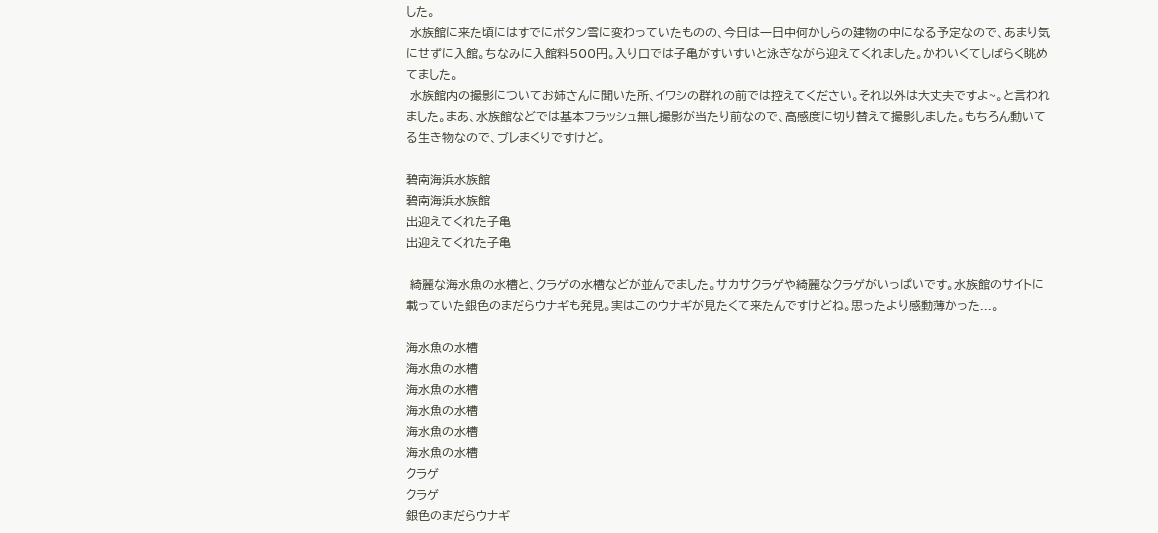した。
 水族館に来た頃にはすでにボタン雪に変わっていたものの、今日は一日中何かしらの建物の中になる予定なので、あまり気にせずに入館。ちなみに入館料500円。入り口では子亀がすいすいと泳ぎながら迎えてくれました。かわいくてしばらく眺めてました。
 水族館内の撮影についてお姉さんに聞いた所、イワシの群れの前では控えてください。それ以外は大丈夫ですよ~。と言われました。まあ、水族館などでは基本フラッシュ無し撮影が当たり前なので、高感度に切り替えて撮影しました。もちろん動いてる生き物なので、ブレまくりですけど。

碧南海浜水族館
碧南海浜水族館
出迎えてくれた子亀
出迎えてくれた子亀

 綺麗な海水魚の水槽と、クラゲの水槽などが並んでました。サカサクラゲや綺麗なクラゲがいっぱいです。水族館のサイトに載っていた銀色のまだらウナギも発見。実はこのウナギが見たくて来たんですけどね。思ったより感動薄かった...。

海水魚の水槽
海水魚の水槽
海水魚の水槽
海水魚の水槽
海水魚の水槽
海水魚の水槽
クラゲ
クラゲ
銀色のまだらウナギ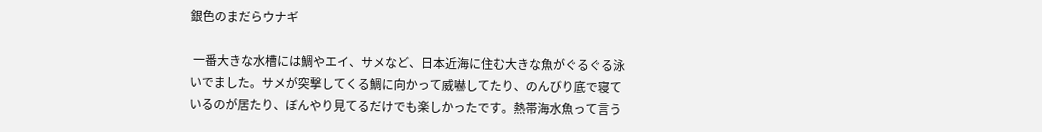銀色のまだらウナギ

 一番大きな水槽には鯛やエイ、サメなど、日本近海に住む大きな魚がぐるぐる泳いでました。サメが突撃してくる鯛に向かって威嚇してたり、のんびり底で寝ているのが居たり、ぼんやり見てるだけでも楽しかったです。熱帯海水魚って言う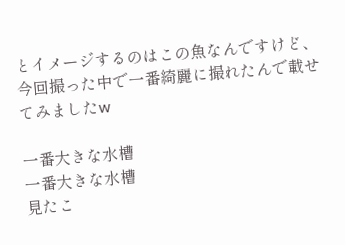とイメージするのはこの魚なんですけど、今回撮った中で一番綺麗に撮れたんで載せてみましたw

一番大きな水槽
一番大きな水槽
見たこ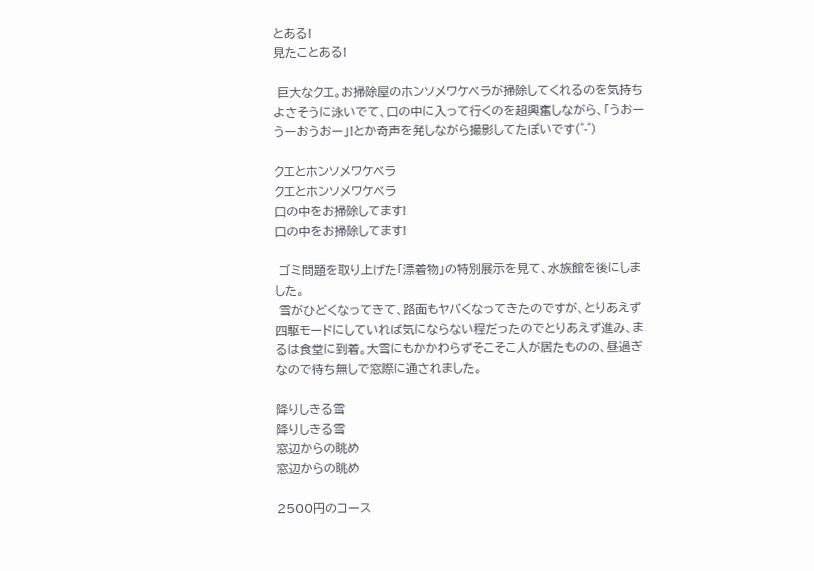とある!
見たことある!

 巨大なクエ。お掃除屋のホンソメワケベラが掃除してくれるのを気持ちよさそうに泳いでて、口の中に入って行くのを超興奮しながら、「うおーうーおうおー」!とか奇声を発しながら撮影してたぽいです(゜-゜)

クエとホンソメワケベラ
クエとホンソメワケベラ
口の中をお掃除してます!
口の中をお掃除してます!

 ゴミ問題を取り上げた「漂着物」の特別展示を見て、水族館を後にしました。
 雪がひどくなってきて、路面もヤバくなってきたのですが、とりあえず四駆モードにしていれば気にならない程だったのでとりあえず進み、まるは食堂に到着。大雪にもかかわらずそこそこ人が居たものの、昼過ぎなので待ち無しで窓際に通されました。

降りしきる雪
降りしきる雪
窓辺からの眺め
窓辺からの眺め

2500円のコース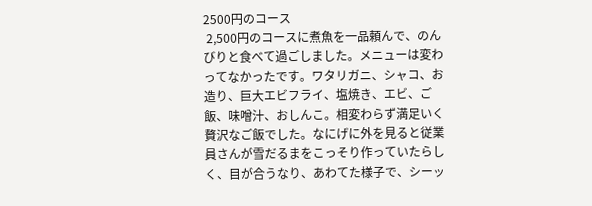2500円のコース
 2,500円のコースに煮魚を一品頼んで、のんびりと食べて過ごしました。メニューは変わってなかったです。ワタリガニ、シャコ、お造り、巨大エビフライ、塩焼き、エビ、ご飯、味噌汁、おしんこ。相変わらず満足いく贅沢なご飯でした。なにげに外を見ると従業員さんが雪だるまをこっそり作っていたらしく、目が合うなり、あわてた様子で、シーッ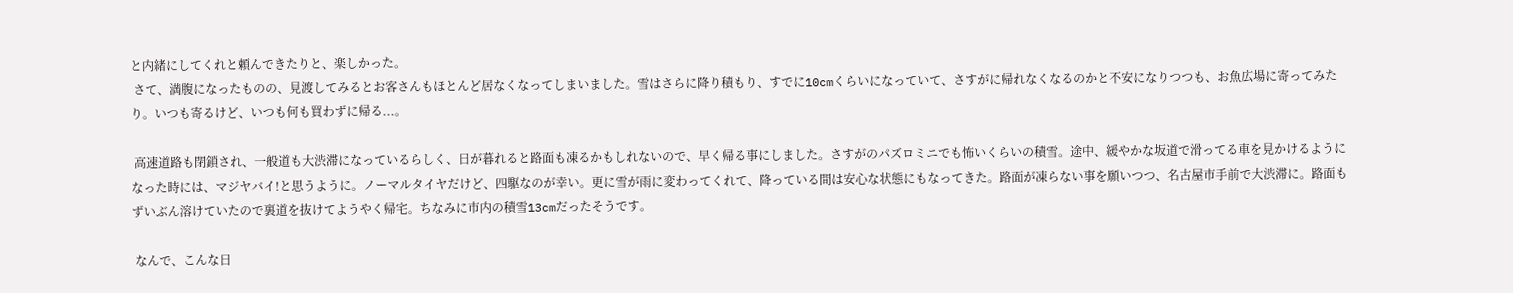と内緒にしてくれと頼んできたりと、楽しかった。
 さて、満腹になったものの、見渡してみるとお客さんもほとんど居なくなってしまいました。雪はさらに降り積もり、すでに10cmくらいになっていて、さすがに帰れなくなるのかと不安になりつつも、お魚広場に寄ってみたり。いつも寄るけど、いつも何も買わずに帰る...。

 高速道路も閉鎖され、一般道も大渋滞になっているらしく、日が暮れると路面も凍るかもしれないので、早く帰る事にしました。さすがのパズロミニでも怖いくらいの積雪。途中、緩やかな坂道で滑ってる車を見かけるようになった時には、マジヤバイ!と思うように。ノーマルタイヤだけど、四駆なのが幸い。更に雪が雨に変わってくれて、降っている間は安心な状態にもなってきた。路面が凍らない事を願いつつ、名古屋市手前で大渋滞に。路面もずいぶん溶けていたので裏道を抜けてようやく帰宅。ちなみに市内の積雪13cmだったそうです。

 なんで、こんな日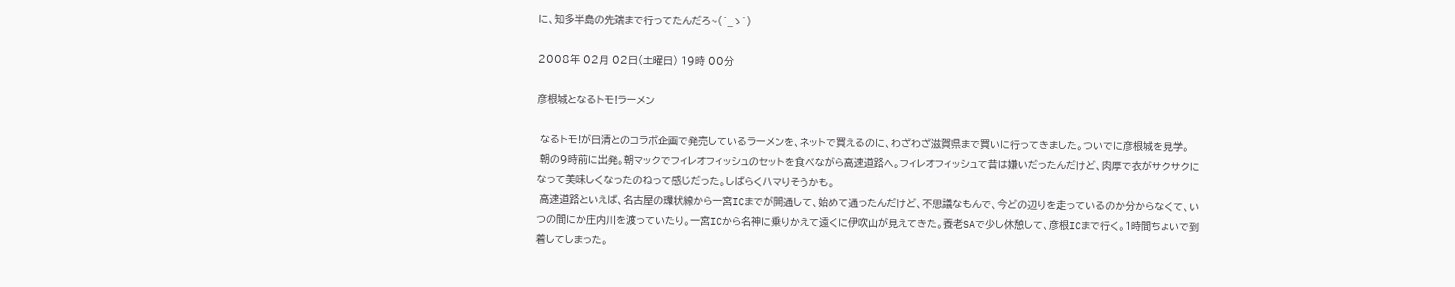に、知多半島の先端まで行ってたんだろ~(´_ゝ`)

2008年 02月 02日(土曜日) 19時 00分

彦根城となるトモ!ラーメン

 なるトモ!が日清とのコラボ企画で発売しているラーメンを、ネットで買えるのに、わざわざ滋賀県まで買いに行ってきました。ついでに彦根城を見学。
 朝の9時前に出発。朝マックでフィレオフィッシュのセットを食べながら高速道路へ。フィレオフィッシュて昔は嫌いだったんだけど、肉厚で衣がサクサクになって美味しくなったのねって感じだった。しばらくハマりそうかも。
 高速道路といえば、名古屋の環状線から一宮ICまでが開通して、始めて通ったんだけど、不思議なもんで、今どの辺りを走っているのか分からなくて、いつの間にか庄内川を渡っていたり。一宮ICから名神に乗りかえて遠くに伊吹山が見えてきた。養老SAで少し休憩して、彦根ICまで行く。1時間ちょいで到着してしまった。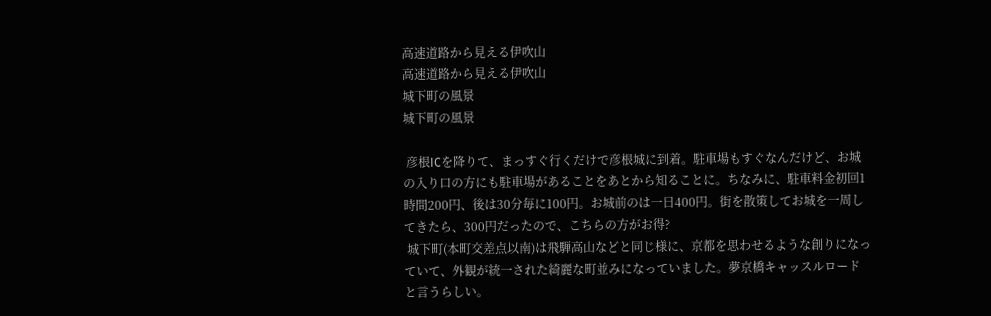高速道路から見える伊吹山
高速道路から見える伊吹山
城下町の風景
城下町の風景

 彦根ICを降りて、まっすぐ行くだけで彦根城に到着。駐車場もすぐなんだけど、お城の入り口の方にも駐車場があることをあとから知ることに。ちなみに、駐車料金初回1時間200円、後は30分毎に100円。お城前のは一日400円。街を散策してお城を一周してきたら、300円だったので、こちらの方がお得?
 城下町(本町交差点以南)は飛騨高山などと同じ様に、京都を思わせるような創りになっていて、外観が統一された綺麗な町並みになっていました。夢京橋キャッスルロードと言うらしい。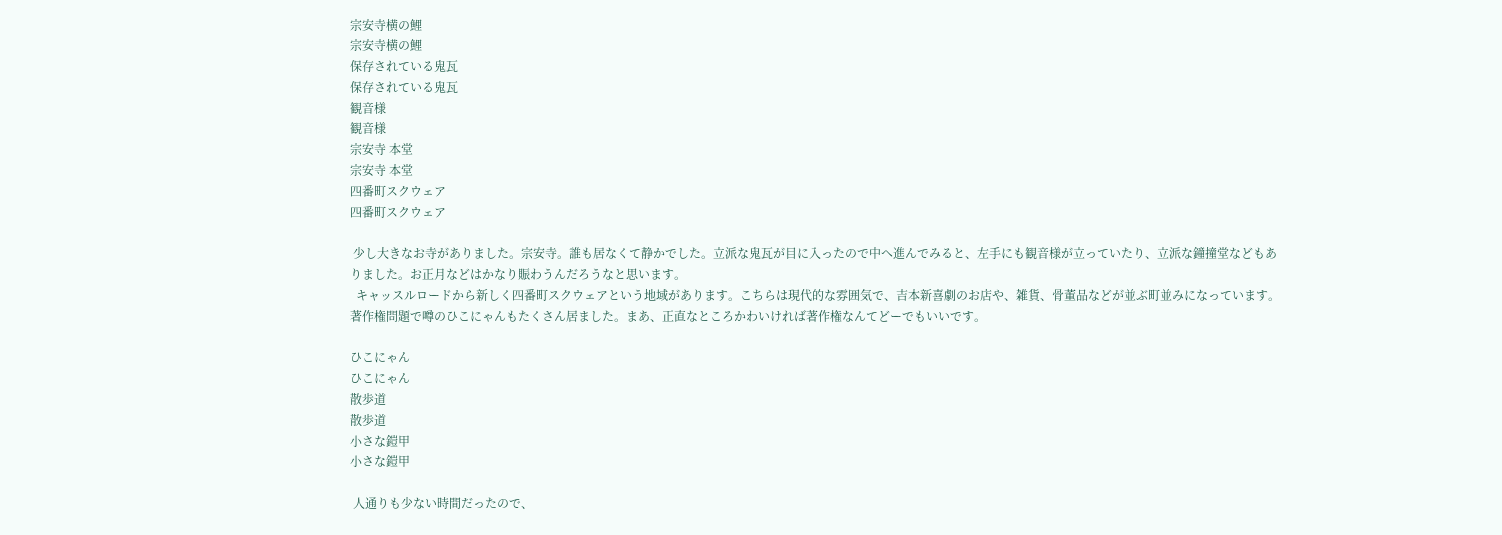宗安寺横の鯉
宗安寺横の鯉
保存されている鬼瓦
保存されている鬼瓦
観音様
観音様
宗安寺 本堂
宗安寺 本堂
四番町スクウェア
四番町スクウェア

 少し大きなお寺がありました。宗安寺。誰も居なくて静かでした。立派な鬼瓦が目に入ったので中へ進んでみると、左手にも観音様が立っていたり、立派な鐘撞堂などもありました。お正月などはかなり賑わうんだろうなと思います。
  キャッスルロードから新しく四番町スクウェアという地域があります。こちらは現代的な雰囲気で、吉本新喜劇のお店や、雑貨、骨董品などが並ぶ町並みになっています。著作権問題で噂のひこにゃんもたくさん居ました。まあ、正直なところかわいければ著作権なんてどーでもいいです。

ひこにゃん
ひこにゃん
散歩道
散歩道
小さな鎧甲
小さな鎧甲

 人通りも少ない時間だったので、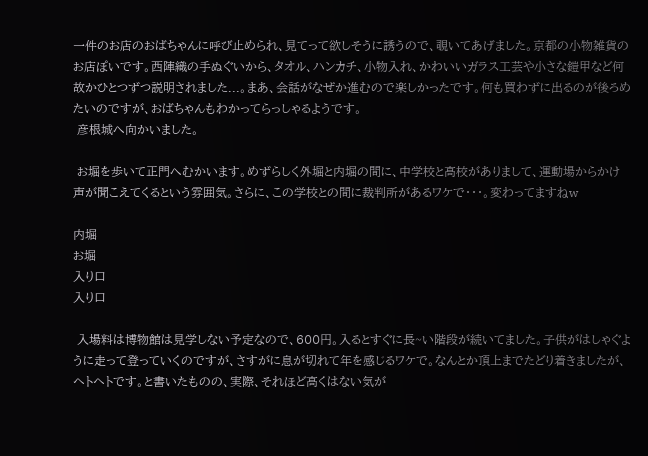一件のお店のおばちゃんに呼び止められ、見てって欲しそうに誘うので、覗いてあげました。京都の小物雑貨のお店ぽいです。西陣織の手ぬぐいから、タオル、ハンカチ、小物入れ、かわいいガラス工芸や小さな鎧甲など何故かひとつずつ説明されました...。まあ、会話がなぜか進むので楽しかったです。何も買わずに出るのが後ろめたいのですが、おばちゃんもわかってらっしゃるようです。
 彦根城へ向かいました。

 お堀を歩いて正門へむかいます。めずらしく外堀と内堀の間に、中学校と高校がありまして、運動場からかけ声が聞こえてくるという雰囲気。さらに、この学校との間に裁判所があるワケで・・・。変わってますねw

内堀
お堀
入り口
入り口

 入場料は博物館は見学しない予定なので、600円。入るとすぐに長~い階段が続いてました。子供がはしゃぐように走って登っていくのですが、さすがに息が切れて年を感じるワケで。なんとか頂上までたどり着きましたが、ヘトヘトです。と書いたものの、実際、それほど高くはない気が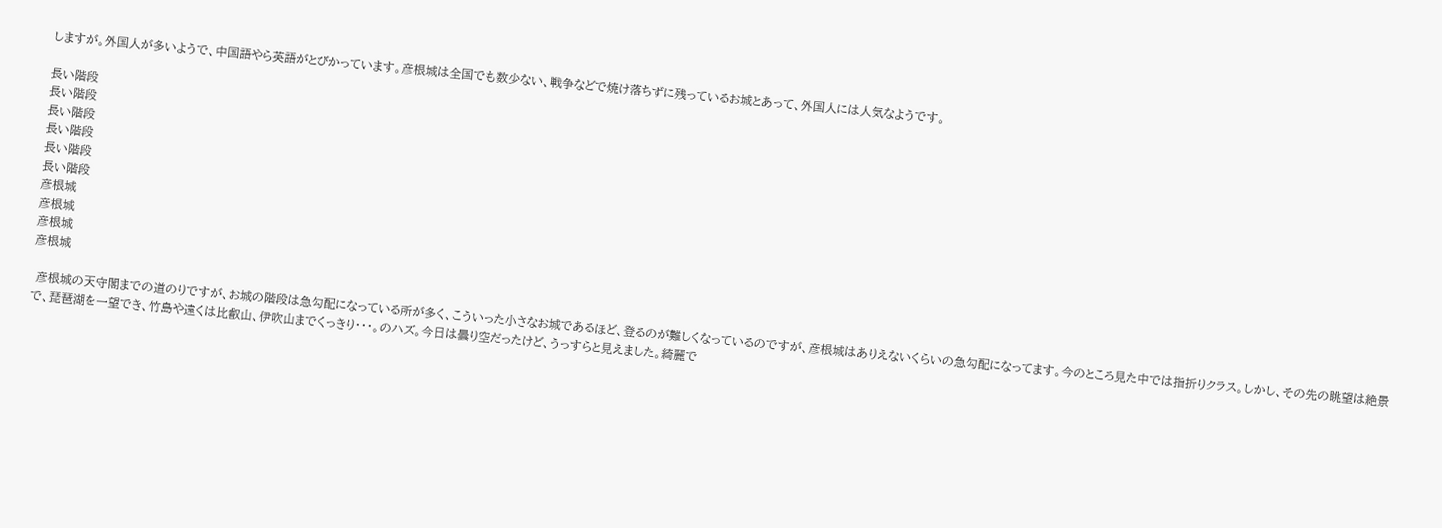しますが。外国人が多いようで、中国語やら英語がとびかっています。彦根城は全国でも数少ない、戦争などで焼け落ちずに残っているお城とあって、外国人には人気なようです。

長い階段
長い階段
長い階段
長い階段
長い階段
長い階段
彦根城
彦根城
彦根城
彦根城

 彦根城の天守閣までの道のりですが、お城の階段は急勾配になっている所が多く、こういった小さなお城であるほど、登るのが難しくなっているのですが、彦根城はありえないくらいの急勾配になってます。今のところ見た中では指折りクラス。しかし、その先の眺望は絶景で、琵琶湖を一望でき、竹島や遠くは比叡山、伊吹山までくっきり・・・。のハズ。今日は曇り空だったけど、うっすらと見えました。綺麗で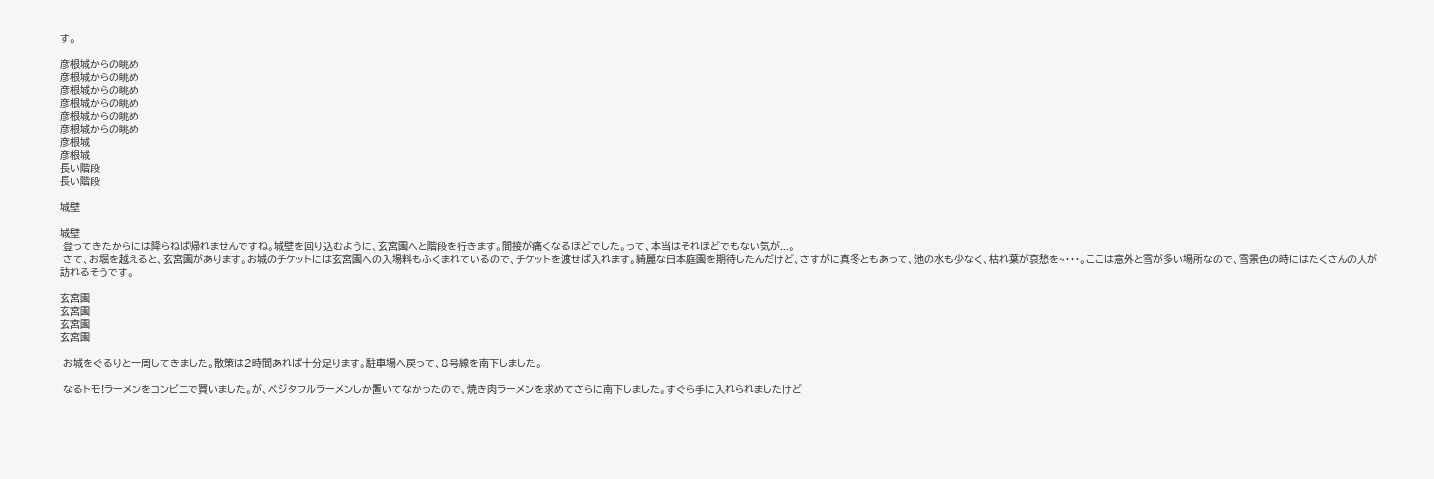す。

彦根城からの眺め
彦根城からの眺め
彦根城からの眺め
彦根城からの眺め
彦根城からの眺め
彦根城からの眺め
彦根城
彦根城
長い階段
長い階段

城壁

城壁
 登ってきたからには降らねば帰れませんですね。城壁を回り込むように、玄宮園へと階段を行きます。間接が痛くなるほどでした。って、本当はそれほどでもない気が...。
 さて、お堀を越えると、玄宮園があります。お城のチケットには玄宮園への入場料もふくまれているので、チケットを渡せば入れます。綺麗な日本庭園を期待したんだけど、さすがに真冬ともあって、池の水も少なく、枯れ葉が哀愁を~・・・。ここは意外と雪が多い場所なので、雪景色の時にはたくさんの人が訪れるそうです。

玄宮園
玄宮園
玄宮園
玄宮園

 お城をぐるりと一周してきました。散策は2時間あれば十分足ります。駐車場へ戻って、8号線を南下しました。

 なるトモ!ラーメンをコンビニで買いました。が、ベジタフルラーメンしか置いてなかったので、焼き肉ラーメンを求めてさらに南下しました。すぐら手に入れられましたけど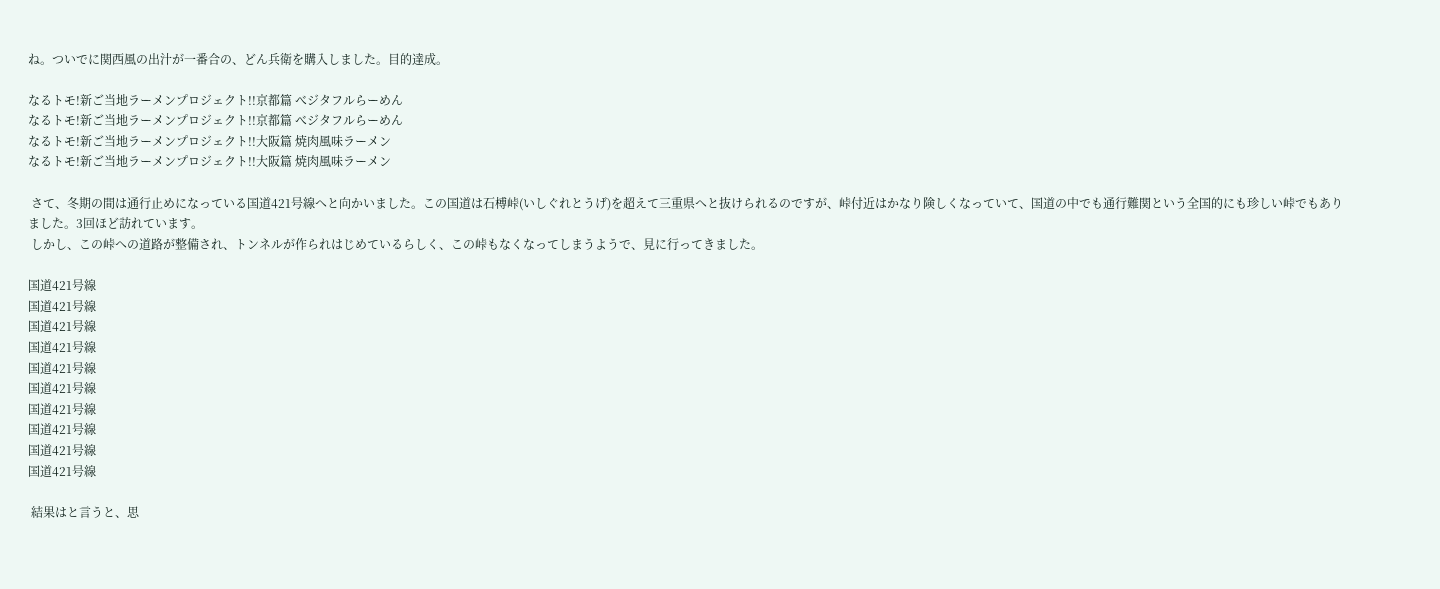ね。ついでに関西風の出汁が一番合の、どん兵衛を購入しました。目的達成。

なるトモ!新ご当地ラーメンプロジェクト!!京都篇 べジタフルらーめん
なるトモ!新ご当地ラーメンプロジェクト!!京都篇 べジタフルらーめん
なるトモ!新ご当地ラーメンプロジェクト!!大阪篇 焼肉風味ラーメン
なるトモ!新ご当地ラーメンプロジェクト!!大阪篇 焼肉風味ラーメン

 さて、冬期の間は通行止めになっている国道421号線へと向かいました。この国道は石榑峠(いしぐれとうげ)を超えて三重県へと抜けられるのですが、峠付近はかなり険しくなっていて、国道の中でも通行難関という全国的にも珍しい峠でもありました。3回ほど訪れています。
 しかし、この峠への道路が整備され、トンネルが作られはじめているらしく、この峠もなくなってしまうようで、見に行ってきました。

国道421号線
国道421号線
国道421号線
国道421号線
国道421号線
国道421号線
国道421号線
国道421号線
国道421号線
国道421号線

 結果はと言うと、思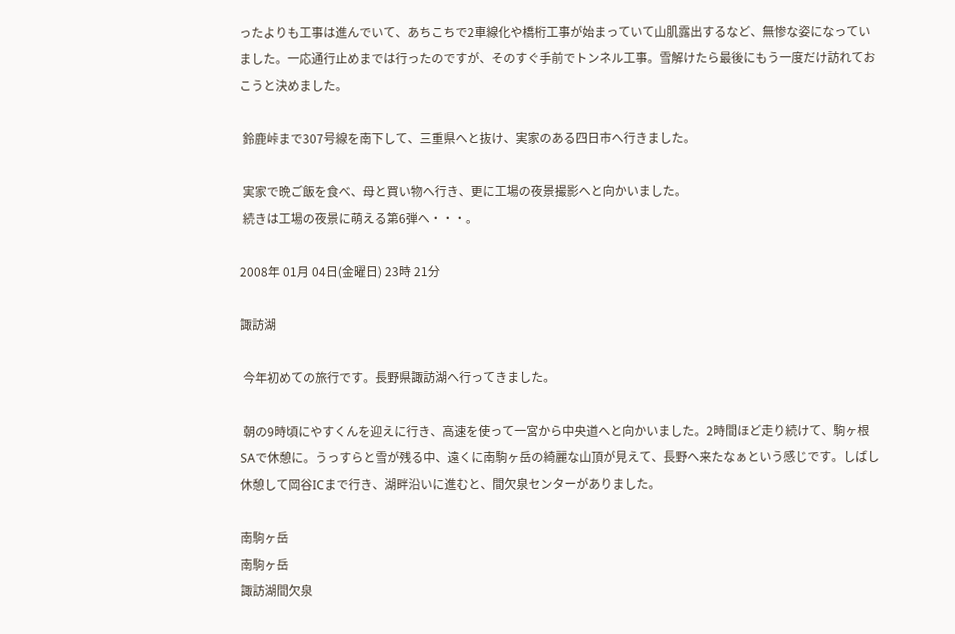ったよりも工事は進んでいて、あちこちで2車線化や橋桁工事が始まっていて山肌露出するなど、無惨な姿になっていました。一応通行止めまでは行ったのですが、そのすぐ手前でトンネル工事。雪解けたら最後にもう一度だけ訪れておこうと決めました。

 鈴鹿峠まで307号線を南下して、三重県へと抜け、実家のある四日市へ行きました。

 実家で晩ご飯を食べ、母と買い物へ行き、更に工場の夜景撮影へと向かいました。
 続きは工場の夜景に萌える第6弾へ・・・。

2008年 01月 04日(金曜日) 23時 21分

諏訪湖

 今年初めての旅行です。長野県諏訪湖へ行ってきました。

 朝の9時頃にやすくんを迎えに行き、高速を使って一宮から中央道へと向かいました。2時間ほど走り続けて、駒ヶ根SAで休憩に。うっすらと雪が残る中、遠くに南駒ヶ岳の綺麗な山頂が見えて、長野へ来たなぁという感じです。しばし休憩して岡谷ICまで行き、湖畔沿いに進むと、間欠泉センターがありました。

南駒ヶ岳
南駒ヶ岳
諏訪湖間欠泉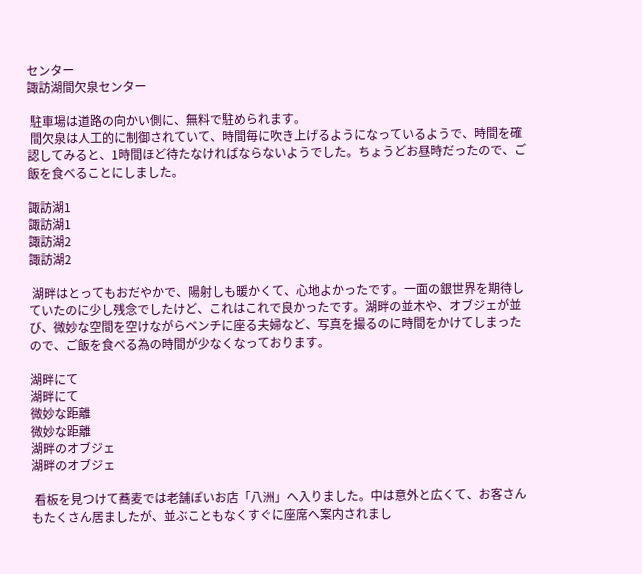センター
諏訪湖間欠泉センター

 駐車場は道路の向かい側に、無料で駐められます。
 間欠泉は人工的に制御されていて、時間毎に吹き上げるようになっているようで、時間を確認してみると、1時間ほど待たなければならないようでした。ちょうどお昼時だったので、ご飯を食べることにしました。

諏訪湖1
諏訪湖1
諏訪湖2
諏訪湖2

 湖畔はとってもおだやかで、陽射しも暖かくて、心地よかったです。一面の銀世界を期待していたのに少し残念でしたけど、これはこれで良かったです。湖畔の並木や、オブジェが並び、微妙な空間を空けながらベンチに座る夫婦など、写真を撮るのに時間をかけてしまったので、ご飯を食べる為の時間が少なくなっております。

湖畔にて
湖畔にて
微妙な距離
微妙な距離
湖畔のオブジェ
湖畔のオブジェ

 看板を見つけて蕎麦では老舗ぽいお店「八洲」へ入りました。中は意外と広くて、お客さんもたくさん居ましたが、並ぶこともなくすぐに座席へ案内されまし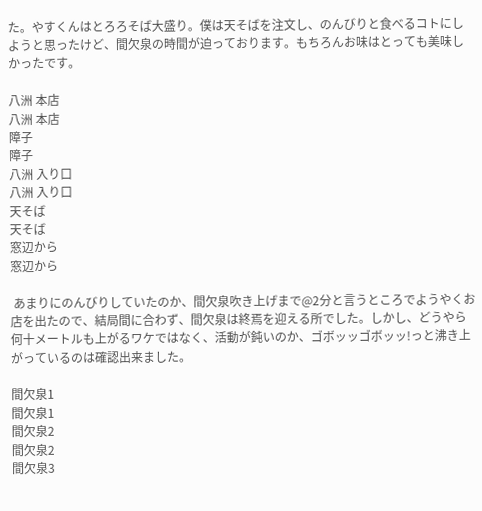た。やすくんはとろろそば大盛り。僕は天そばを注文し、のんびりと食べるコトにしようと思ったけど、間欠泉の時間が迫っております。もちろんお味はとっても美味しかったです。

八洲 本店
八洲 本店
障子
障子
八洲 入り口
八洲 入り口
天そば
天そば
窓辺から
窓辺から

 あまりにのんびりしていたのか、間欠泉吹き上げまで@2分と言うところでようやくお店を出たので、結局間に合わず、間欠泉は終焉を迎える所でした。しかし、どうやら何十メートルも上がるワケではなく、活動が鈍いのか、ゴボッッゴボッッ!っと沸き上がっているのは確認出来ました。

間欠泉1
間欠泉1
間欠泉2
間欠泉2
間欠泉3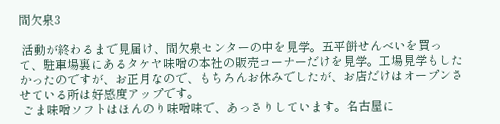間欠泉3

 活動が終わるまで見届け、間欠泉センターの中を見学。五平餅せんべいを買って、駐車場裏にあるタケヤ味噌の本社の販売コーナーだけを見学。工場見学もしたかったのですが、お正月なので、もちろんお休みでしたが、お店だけはオープンさせている所は好感度アップです。
 ごま味噌ソフトはほんのり味噌味で、あっさりしています。名古屋に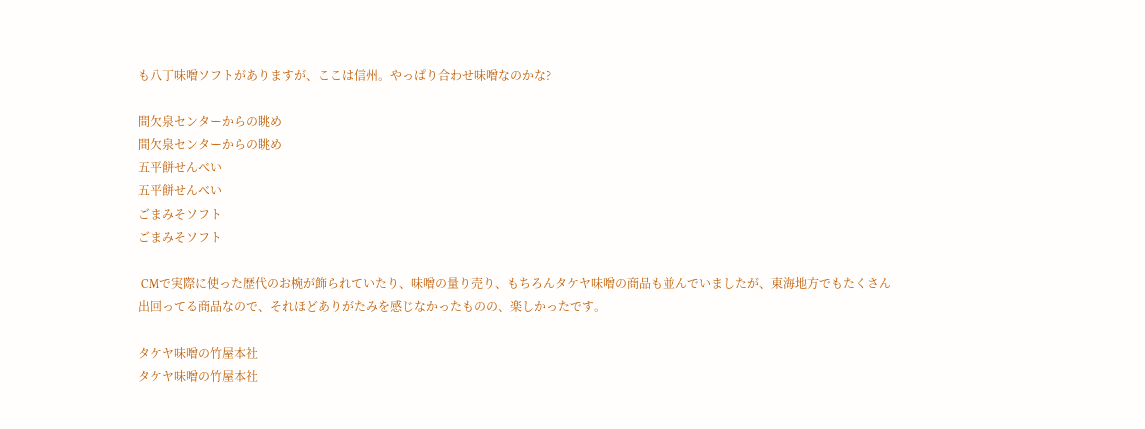も八丁味噌ソフトがありますが、ここは信州。やっぱり合わせ味噌なのかな?

間欠泉センターからの眺め
間欠泉センターからの眺め
五平餅せんべい
五平餅せんべい
ごまみそソフト
ごまみそソフト

 CMで実際に使った歴代のお椀が飾られていたり、味噌の量り売り、もちろんタケヤ味噌の商品も並んでいましたが、東海地方でもたくさん出回ってる商品なので、それほどありがたみを感じなかったものの、楽しかったです。

タケヤ味噌の竹屋本社
タケヤ味噌の竹屋本社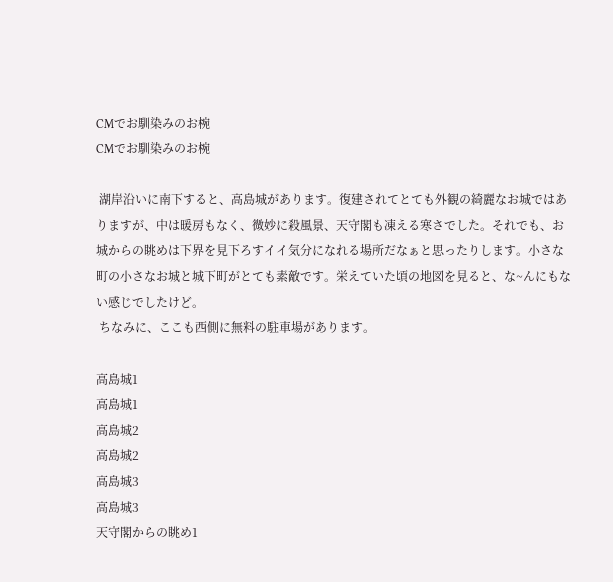CMでお馴染みのお椀
CMでお馴染みのお椀

 湖岸沿いに南下すると、高島城があります。復建されてとても外観の綺麗なお城ではありますが、中は暖房もなく、微妙に殺風景、天守閣も凍える寒さでした。それでも、お城からの眺めは下界を見下ろすイイ気分になれる場所だなぁと思ったりします。小さな町の小さなお城と城下町がとても素敵です。栄えていた頃の地図を見ると、な~んにもない感じでしたけど。
 ちなみに、ここも西側に無料の駐車場があります。

高島城1
高島城1
高島城2
高島城2
高島城3
高島城3
天守閣からの眺め1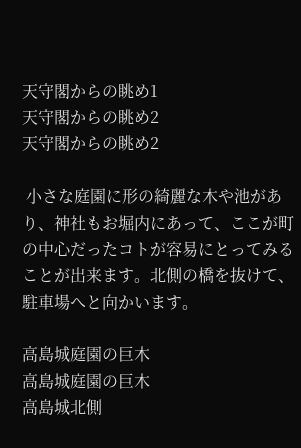天守閣からの眺め1
天守閣からの眺め2
天守閣からの眺め2

 小さな庭園に形の綺麗な木や池があり、神社もお堀内にあって、ここが町の中心だったコトが容易にとってみることが出来ます。北側の橋を抜けて、駐車場へと向かいます。

高島城庭園の巨木
高島城庭園の巨木
高島城北側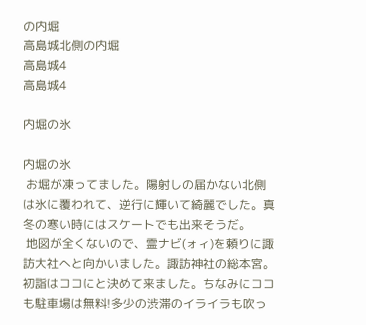の内堀
高島城北側の内堀
高島城4
高島城4

内堀の氷

内堀の氷
 お堀が凍ってました。陽射しの届かない北側は氷に覆われて、逆行に輝いて綺麗でした。真冬の寒い時にはスケートでも出来そうだ。
 地図が全くないので、霊ナビ(ォィ)を頼りに諏訪大社へと向かいました。諏訪神社の総本宮。初詣はココにと決めて来ました。ちなみにココも駐車場は無料!多少の渋滞のイライラも吹っ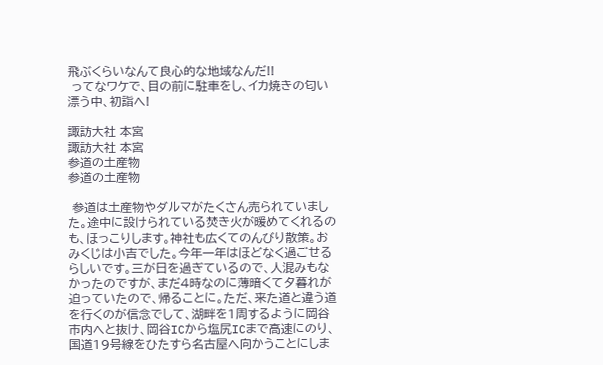飛ぶくらいなんて良心的な地域なんだ!!
 ってなワケで、目の前に駐車をし、イカ焼きの匂い漂う中、初詣へ!

諏訪大社 本宮
諏訪大社 本宮
参道の土産物
参道の土産物

 参道は土産物やダルマがたくさん売られていました。途中に設けられている焚き火が暖めてくれるのも、ほっこりします。神社も広くてのんびり散策。おみくじは小吉でした。今年一年はほどなく過ごせるらしいです。三が日を過ぎているので、人混みもなかったのですが、まだ4時なのに薄暗くて夕暮れが迫っていたので、帰ることに。ただ、来た道と違う道を行くのが信念でして、湖畔を1周するように岡谷市内へと抜け、岡谷ICから塩尻ICまで高速にのり、国道19号線をひたすら名古屋へ向かうことにしま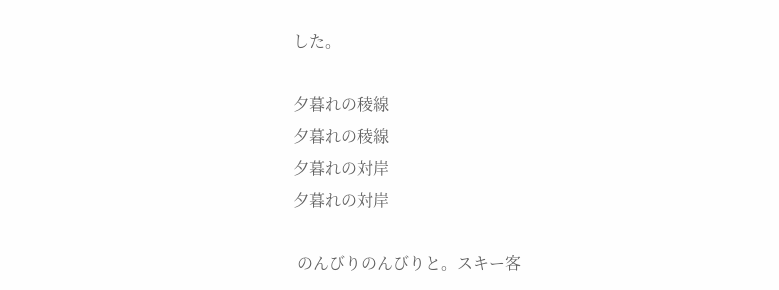した。

夕暮れの稜線
夕暮れの稜線
夕暮れの対岸
夕暮れの対岸

 のんびりのんびりと。スキー客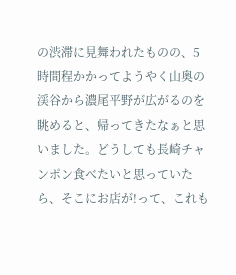の渋滞に見舞われたものの、5時間程かかってようやく山奥の渓谷から濃尾平野が広がるのを眺めると、帰ってきたなぁと思いました。どうしても長崎チャンポン食べたいと思っていたら、そこにお店が!って、これも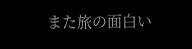また旅の面白い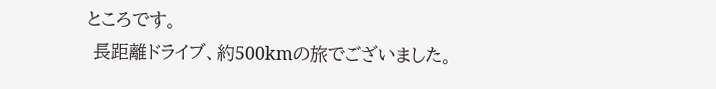ところです。
 長距離ドライブ、約500kmの旅でございました。